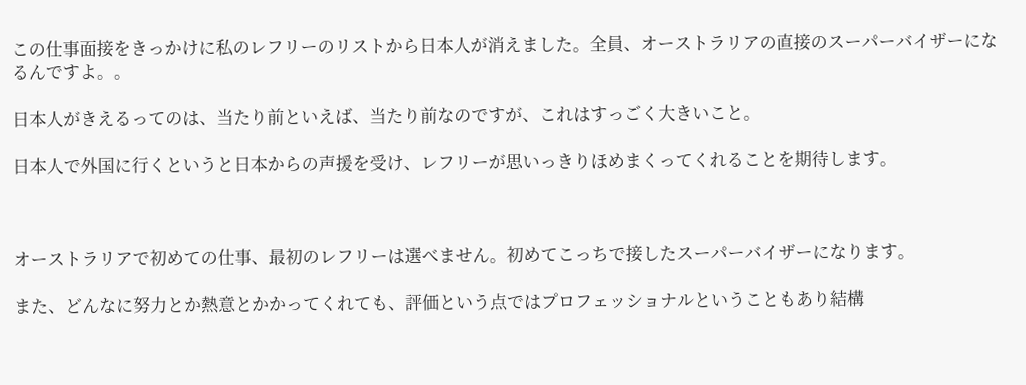この仕事面接をきっかけに私のレフリーのリストから日本人が消えました。全員、オーストラリアの直接のスーパーバイザーになるんですよ。。

日本人がきえるってのは、当たり前といえば、当たり前なのですが、これはすっごく大きいこと。

日本人で外国に行くというと日本からの声援を受け、レフリーが思いっきりほめまくってくれることを期待します。



オーストラリアで初めての仕事、最初のレフリーは選べません。初めてこっちで接したスーパーバイザーになります。

また、どんなに努力とか熱意とかかってくれても、評価という点ではプロフェッショナルということもあり結構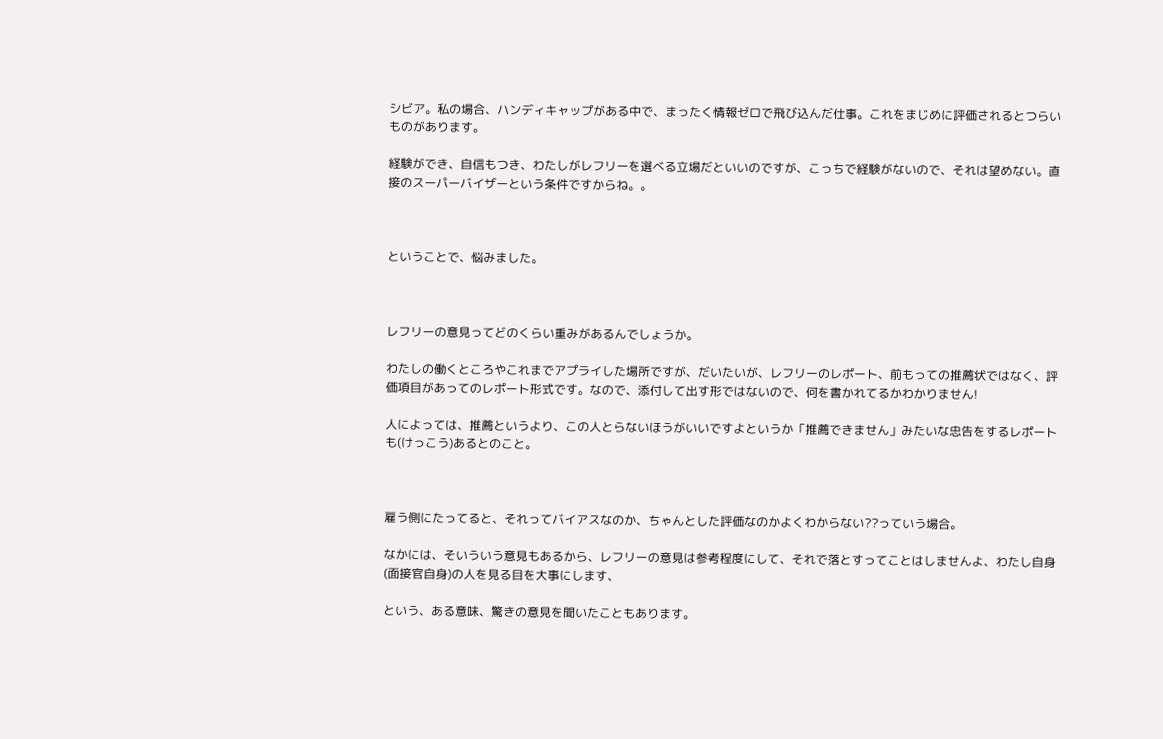シビア。私の場合、ハンディキャップがある中で、まったく情報ゼロで飛び込んだ仕事。これをまじめに評価されるとつらいものがあります。

経験ができ、自信もつき、わたしがレフリーを選べる立場だといいのですが、こっちで経験がないので、それは望めない。直接のスーパーバイザーという条件ですからね。。



ということで、悩みました。



レフリーの意見ってどのくらい重みがあるんでしょうか。

わたしの働くところやこれまでアプライした場所ですが、だいたいが、レフリーのレポート、前もっての推薦状ではなく、評価項目があってのレポート形式です。なので、添付して出す形ではないので、何を書かれてるかわかりません!

人によっては、推薦というより、この人とらないほうがいいですよというか「推薦できません」みたいな忠告をするレポートも(けっこう)あるとのこと。



雇う側にたってると、それってバイアスなのか、ちゃんとした評価なのかよくわからない??っていう場合。

なかには、そいういう意見もあるから、レフリーの意見は参考程度にして、それで落とすってことはしませんよ、わたし自身(面接官自身)の人を見る目を大事にします、

という、ある意味、驚きの意見を聞いたこともあります。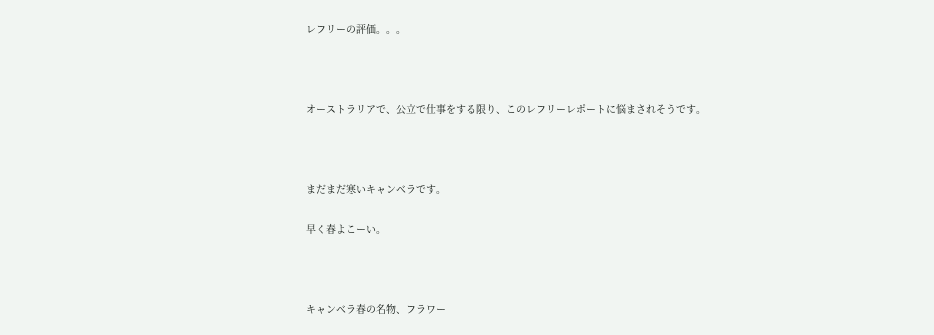レフリーの評価。。。



オーストラリアで、公立で仕事をする限り、このレフリーレポートに悩まされそうです。



まだまだ寒いキャンベラです。

早く春よこーい。



キャンベラ春の名物、フラワー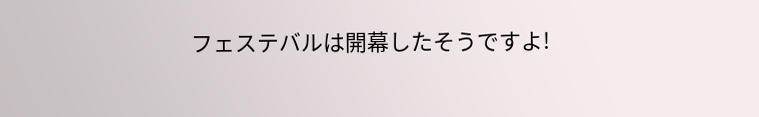フェステバルは開幕したそうですよ!